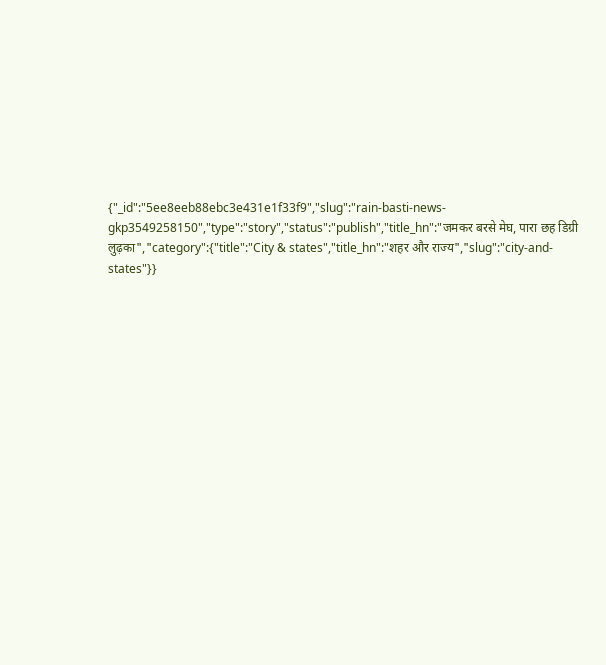{"_id":"5ee8eeb88ebc3e431e1f33f9","slug":"rain-basti-news-gkp3549258150","type":"story","status":"publish","title_hn":"जमकर बरसे मेघ, पारा छह डिग्री लुढ़का","category":{"title":"City & states","title_hn":"शहर और राज्य","slug":"city-and-states"}}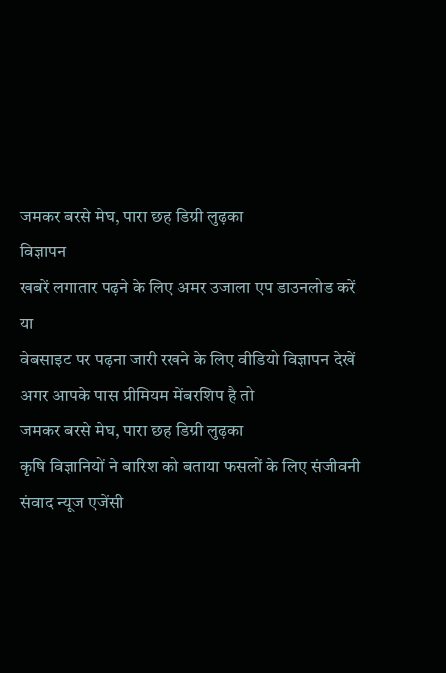जमकर बरसे मेघ, पारा छह डिग्री लुढ़का
विज्ञापन
खबरें लगातार पढ़ने के लिए अमर उजाला एप डाउनलोड करें
या
वेबसाइट पर पढ़ना जारी रखने के लिए वीडियो विज्ञापन देखें
अगर आपके पास प्रीमियम मेंबरशिप है तो
जमकर बरसे मेघ, पारा छह डिग्री लुढ़का
कृषि विज्ञानियों ने बारिश को बताया फसलों के लिए संजीवनी
संवाद न्यूज एजेंसी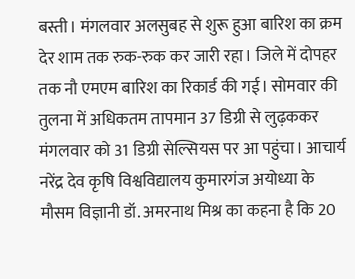बस्ती। मंगलवार अलसुबह से शुरू हुआ बारिश का क्रम देर शाम तक रुक-रुक कर जारी रहा। जिले में दोपहर तक नौ एमएम बारिश का रिकार्ड की गई। सोमवार की तुलना में अधिकतम तापमान 37 डिग्री से लुढ़ककर मंगलवार को 31 डिग्री सेल्सियस पर आ पहुंचा। आचार्य नरेंद्र देव कृषि विश्वविद्यालय कुमारगंज अयोध्या के मौसम विज्ञानी डॉ. अमरनाथ मिश्र का कहना है कि 20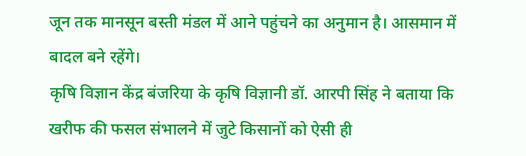जून तक मानसून बस्ती मंडल में आने पहुंचने का अनुमान है। आसमान में बादल बने रहेंगे।
कृषि विज्ञान केंद्र बंजरिया के कृषि विज्ञानी डॉ. आरपी सिंह ने बताया कि खरीफ की फसल संभालने में जुटे किसानों को ऐसी ही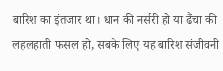बारिश का इंतजार था। धान की नर्सरी हो या ढैंचा की लहलहाती फसल हो, सबके लिए यह बारिश संजीवनी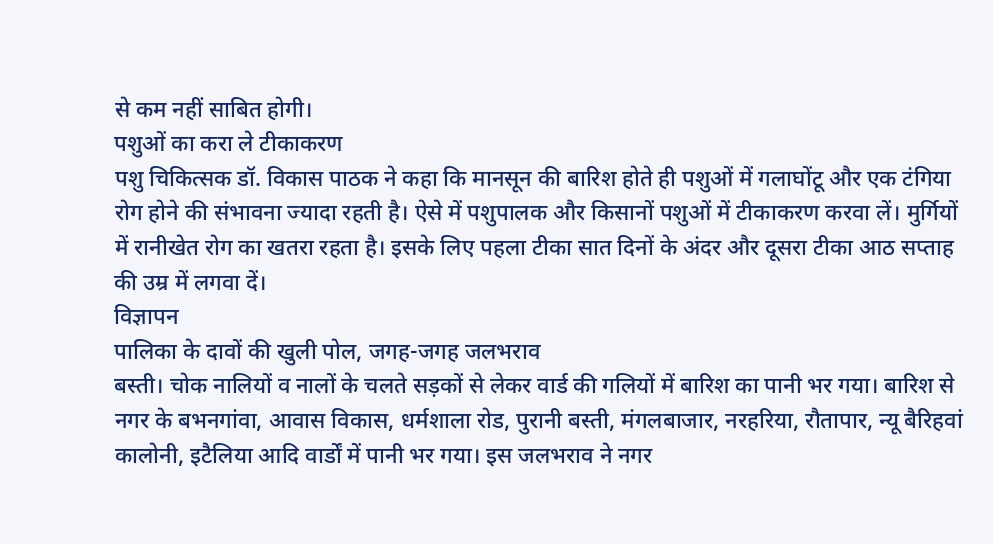से कम नहीं साबित होगी।
पशुओं का करा ले टीकाकरण
पशु चिकित्सक डॉ. विकास पाठक ने कहा कि मानसून की बारिश होते ही पशुओं में गलाघोंटू और एक टंगिया रोग होने की संभावना ज्यादा रहती है। ऐसे में पशुपालक और किसानों पशुओं में टीकाकरण करवा लें। मुर्गियों में रानीखेत रोग का खतरा रहता है। इसके लिए पहला टीका सात दिनों के अंदर और दूसरा टीका आठ सप्ताह की उम्र में लगवा दें।
विज्ञापन
पालिका के दावों की खुली पोल, जगह-जगह जलभराव
बस्ती। चोक नालियों व नालों के चलते सड़कों से लेकर वार्ड की गलियों में बारिश का पानी भर गया। बारिश से नगर के बभनगांवा, आवास विकास, धर्मशाला रोड, पुरानी बस्ती, मंगलबाजार, नरहरिया, रौतापार, न्यू बैरिहवां कालोनी, इटैलिया आदि वार्डों में पानी भर गया। इस जलभराव ने नगर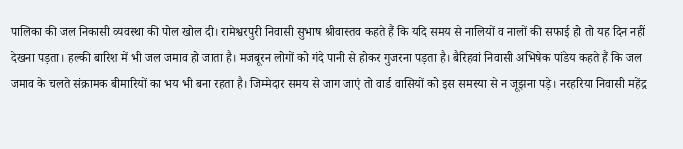पालिका की जल निकासी व्यवस्था की पोल खोल दी। रामेश्वरपुरी निवासी सुभाष श्रीवास्तव कहते हैं कि यदि समय से नालियों व नालों की सफाई हो तो यह दिन नहीं देखना पड़ता। हल्की बारिश में भी जल जमाव हो जाता है। मजबूरन लोगों को गंदे पानी से होकर गुजरना पड़ता है। बैरिहवां निवासी अभिषेक पांडेय कहते हैं कि जल जमाव के चलते संक्रामक बीमारियों का भय भी बना रहता है। जिम्मेदार समय से जाग जाएं तो वार्ड वासियों को इस समस्या से न जूझना पड़े। नरहरिया निवासी महेंद्र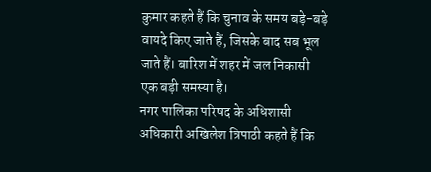कुमार कहते हैं कि चुनाव के समय बड़े-बड़े वायदे किए जाते हैं, जिसके बाद सब भूल जाते हैं। बारिश में शहर में जल निकासी एक बड़ी समस्या है।
नगर पालिका परिषद के अधिशासी अधिकारी अखिलेश त्रिपाठी कहते हैं कि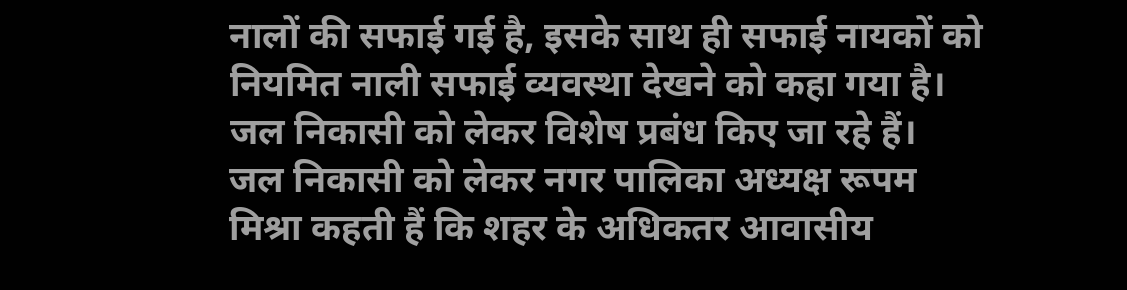नालों की सफाई गई है, इसके साथ ही सफाई नायकों को नियमित नाली सफाई व्यवस्था देखने को कहा गया है। जल निकासी को लेकर विशेष प्रबंध किए जा रहे हैं।
जल निकासी को लेकर नगर पालिका अध्यक्ष रूपम मिश्रा कहती हैं कि शहर के अधिकतर आवासीय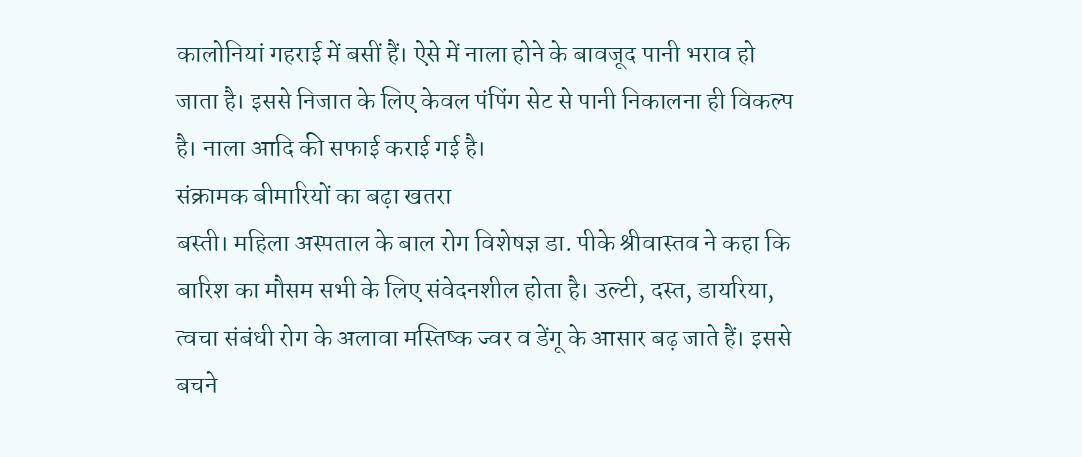कालोनियां गहराई में बसीं हैं। ऐसे में नाला होने के बावजूद पानी भराव हो जाता है। इससे निजात के लिए केवल पंपिंग सेट से पानी निकालना ही विकल्प है। नाला आदि की सफाई कराई गई है।
संक्रामक बीमारियों का बढ़ा खतरा
बस्ती। महिला अस्पताल के बाल रोग विशेषज्ञ डा. पीके श्रीवास्तव ने कहा कि बारिश का मौसम सभी के लिए संवेदनशील होता है। उल्टी, दस्त, डायरिया, त्वचा संबंधी रोग के अलावा मस्तिष्क ज्वर व डेंगू के आसार बढ़ जाते हैं। इससे बचने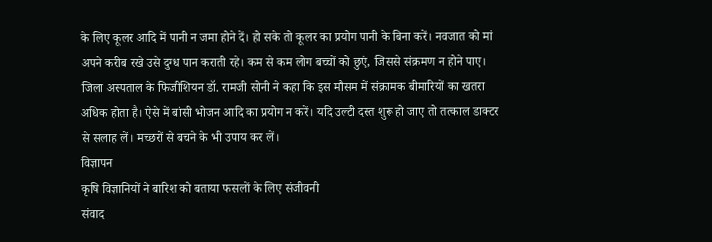के लिए कूलर आदि में पानी न जमा होने दें। हो सके तो कूलर का प्रयोग पानी के बिना करें। नवजात को मां अपने करीब रखे उसे दुग्ध पान कराती रहे। कम से कम लोग बच्चों को छुएं, जिससे संक्रमण न होने पाए।
जिला अस्पताल के फिजीशियन डॉ. रामजी सोनी ने कहा कि इस मौसम में संक्रामक बीमारियों का खतरा अधिक होता है। ऐसे में बांसी भोजन आदि का प्रयोग न करें। यदि उल्टी दस्त शुरू हो जाए तो तत्काल डाक्टर से सलाह लें। मच्छरों से बचने के भी उपाय कर लें।
विज्ञापन
कृषि विज्ञानियों ने बारिश को बताया फसलों के लिए संजीवनी
संवाद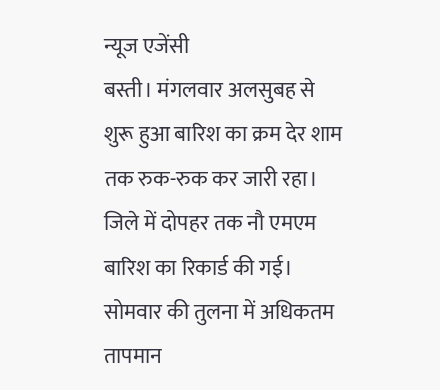न्यूज एजेंसी
बस्ती। मंगलवार अलसुबह से शुरू हुआ बारिश का क्रम देर शाम तक रुक-रुक कर जारी रहा। जिले में दोपहर तक नौ एमएम बारिश का रिकार्ड की गई। सोमवार की तुलना में अधिकतम तापमान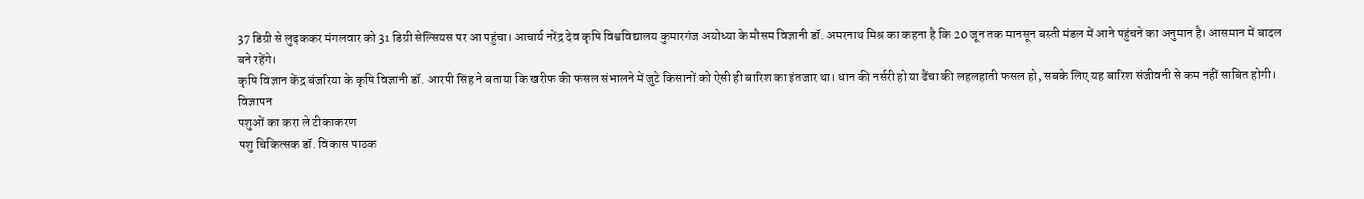37 डिग्री से लुढ़ककर मंगलवार को 31 डिग्री सेल्सियस पर आ पहुंचा। आचार्य नरेंद्र देव कृषि विश्वविद्यालय कुमारगंज अयोध्या के मौसम विज्ञानी डॉ. अमरनाथ मिश्र का कहना है कि 20 जून तक मानसून बस्ती मंडल में आने पहुंचने का अनुमान है। आसमान में बादल बने रहेंगे।
कृषि विज्ञान केंद्र बंजरिया के कृषि विज्ञानी डॉ. आरपी सिंह ने बताया कि खरीफ की फसल संभालने में जुटे किसानों को ऐसी ही बारिश का इंतजार था। धान की नर्सरी हो या ढैंचा की लहलहाती फसल हो, सबके लिए यह बारिश संजीवनी से कम नहीं साबित होगी।
विज्ञापन
पशुओं का करा ले टीकाकरण
पशु चिकित्सक डॉ. विकास पाठक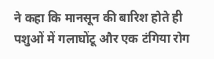ने कहा कि मानसून की बारिश होते ही पशुओं में गलाघोंटू और एक टंगिया रोग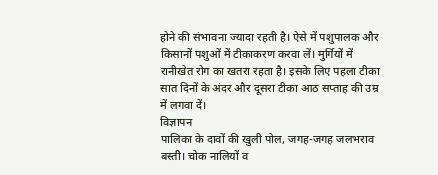होने की संभावना ज्यादा रहती है। ऐसे में पशुपालक और किसानों पशुओं में टीकाकरण करवा लें। मुर्गियों में रानीखेत रोग का खतरा रहता है। इसके लिए पहला टीका सात दिनों के अंदर और दूसरा टीका आठ सप्ताह की उम्र में लगवा दें।
विज्ञापन
पालिका के दावों की खुली पोल, जगह-जगह जलभराव
बस्ती। चोक नालियों व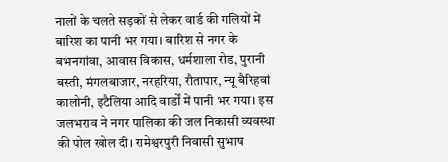नालों के चलते सड़कों से लेकर वार्ड की गलियों में बारिश का पानी भर गया। बारिश से नगर के बभनगांवा, आवास विकास, धर्मशाला रोड, पुरानी बस्ती, मंगलबाजार, नरहरिया, रौतापार, न्यू बैरिहवां कालोनी, इटैलिया आदि वार्डों में पानी भर गया। इस जलभराव ने नगर पालिका की जल निकासी व्यवस्था की पोल खोल दी। रामेश्वरपुरी निवासी सुभाष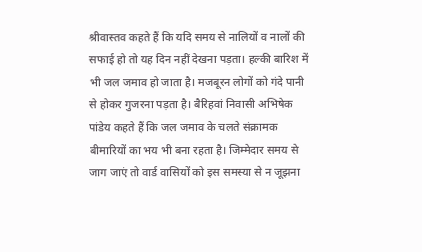श्रीवास्तव कहते हैं कि यदि समय से नालियों व नालों की सफाई हो तो यह दिन नहीं देखना पड़ता। हल्की बारिश में भी जल जमाव हो जाता है। मजबूरन लोगों को गंदे पानी से होकर गुजरना पड़ता है। बैरिहवां निवासी अभिषेक पांडेय कहते हैं कि जल जमाव के चलते संक्रामक बीमारियों का भय भी बना रहता है। जिम्मेदार समय से जाग जाएं तो वार्ड वासियों को इस समस्या से न जूझना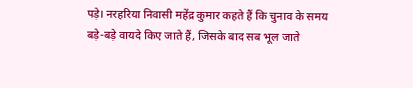पड़े। नरहरिया निवासी महेंद्र कुमार कहते हैं कि चुनाव के समय बड़े-बड़े वायदे किए जाते हैं, जिसके बाद सब भूल जाते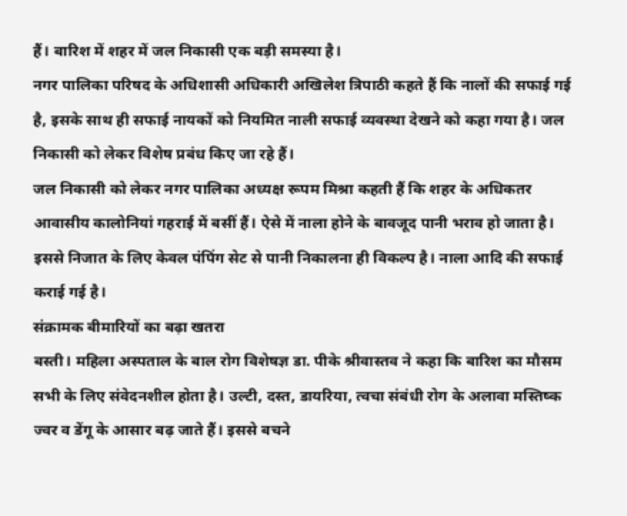हैं। बारिश में शहर में जल निकासी एक बड़ी समस्या है।
नगर पालिका परिषद के अधिशासी अधिकारी अखिलेश त्रिपाठी कहते हैं कि नालों की सफाई गई है, इसके साथ ही सफाई नायकों को नियमित नाली सफाई व्यवस्था देखने को कहा गया है। जल निकासी को लेकर विशेष प्रबंध किए जा रहे हैं।
जल निकासी को लेकर नगर पालिका अध्यक्ष रूपम मिश्रा कहती हैं कि शहर के अधिकतर आवासीय कालोनियां गहराई में बसीं हैं। ऐसे में नाला होने के बावजूद पानी भराव हो जाता है। इससे निजात के लिए केवल पंपिंग सेट से पानी निकालना ही विकल्प है। नाला आदि की सफाई कराई गई है।
संक्रामक बीमारियों का बढ़ा खतरा
बस्ती। महिला अस्पताल के बाल रोग विशेषज्ञ डा. पीके श्रीवास्तव ने कहा कि बारिश का मौसम सभी के लिए संवेदनशील होता है। उल्टी, दस्त, डायरिया, त्वचा संबंधी रोग के अलावा मस्तिष्क ज्वर व डेंगू के आसार बढ़ जाते हैं। इससे बचने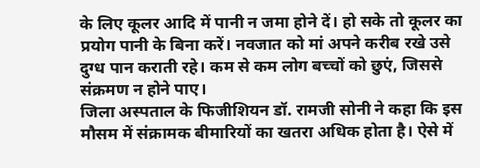के लिए कूलर आदि में पानी न जमा होने दें। हो सके तो कूलर का प्रयोग पानी के बिना करें। नवजात को मां अपने करीब रखे उसे दुग्ध पान कराती रहे। कम से कम लोग बच्चों को छुएं, जिससे संक्रमण न होने पाए।
जिला अस्पताल के फिजीशियन डॉ. रामजी सोनी ने कहा कि इस मौसम में संक्रामक बीमारियों का खतरा अधिक होता है। ऐसे में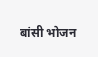बांसी भोजन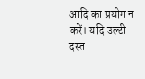आदि का प्रयोग न करें। यदि उल्टी दस्त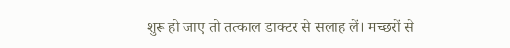शुरू हो जाए तो तत्काल डाक्टर से सलाह लें। मच्छरों से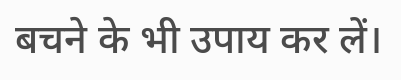बचने के भी उपाय कर लें।